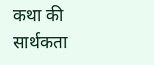कथा की सार्थकता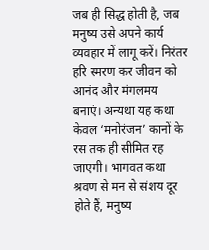जब ही सिद्ध होती है, जब मनुष्य उसे अपने कार्य व्यवहार में लागू करें। निरंतर हरि स्मरण कर जीवन को आनंद और मंगलमय बनाएं। अन्यथा यह कथा केवल ‘मनोरंजन’ कानों के रस तक ही सीमित रह जाएगी। भागवत कथा श्रवण से मन से संशय दूर होते हैं, मनुष्य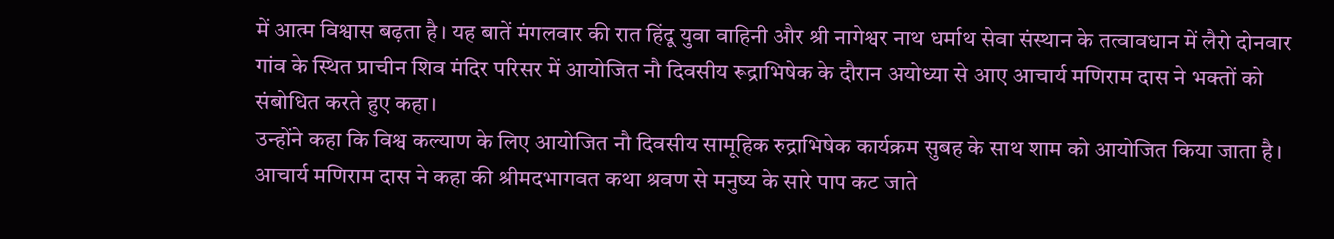में आत्म विश्वास बढ़ता है। यह बातें मंगलवार की रात हिंदू युवा वाहिनी और श्री नागेश्वर नाथ धर्माथ सेवा संस्थान के तत्वावधान में लैरो दोनवार गांव के स्थित प्राचीन शिव मंदिर परिसर में आयोजित नौ दिवसीय रूद्राभिषेक के दौरान अयोध्या से आए आचार्य मणिराम दास ने भक्तों को संबोधित करते हुए कहा।
उन्होंने कहा कि विश्व कल्याण के लिए आयोजित नौ दिवसीय सामूहिक रुद्राभिषेक कार्यक्रम सुबह के साथ शाम को आयोजित किया जाता है। आचार्य मणिराम दास ने कहा की श्रीमदभागवत कथा श्रवण से मनुष्य के सारे पाप कट जाते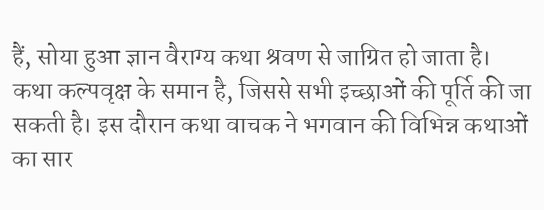हैं, सोया हुआ ज्ञान वैराग्य कथा श्रवण से जाग्रित हो जाता है। कथा कल्पवृक्ष के समान है, जिससे सभी इच्छाओं की पूर्ति की जा सकती है। इस दौरान कथा वाचक ने भगवान की विभिन्न कथाओं का सार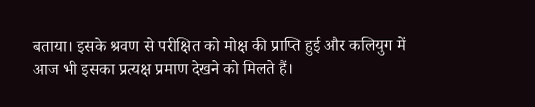बताया। इसके श्रवण से परीक्षित को मोक्ष की प्राप्ति हुई और कलियुग में आज भी इसका प्रत्यक्ष प्रमाण देखने को मिलते हैं।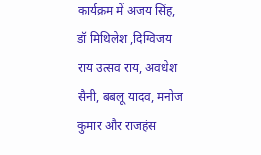कार्यक्रम में अजय सिंह, डॉ मिथिलेश ,दिग्विजय राय उत्सव राय, अवधेश सैनी, बबलू यादव, मनोज कुमार और राजहंस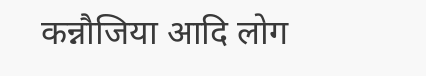कन्नौजिया आदि लोग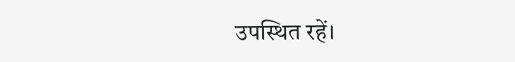उपस्थित रहें।